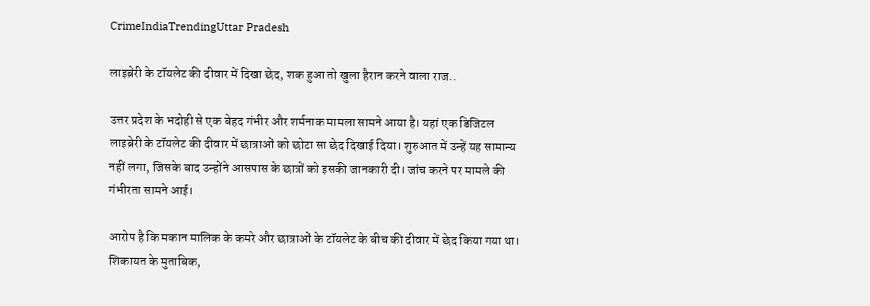CrimeIndiaTrendingUttar Pradesh

लाइब्रेरी के टॉयलेट की दीवार में दिखा छेद, शक हुआ तो खुला हैरान करने वाला राज..

उत्तर प्रदेश के भदोही से एक बेहद गंभीर और शर्मनाक मामला सामने आया है। यहां एक डिजिटल लाइब्रेरी के टॉयलेट की दीवार में छात्राओं को छोटा सा छेद दिखाई दिया। शुरुआत में उन्हें यह सामान्य नहीं लगा, जिसके बाद उन्होंने आसपास के छात्रों को इसकी जानकारी दी। जांच करने पर मामले की गंभीरता सामने आई।

आरोप है कि मकान मालिक के कमरे और छात्राओं के टॉयलेट के बीच की दीवार में छेद किया गया था। शिकायत के मुताबिक,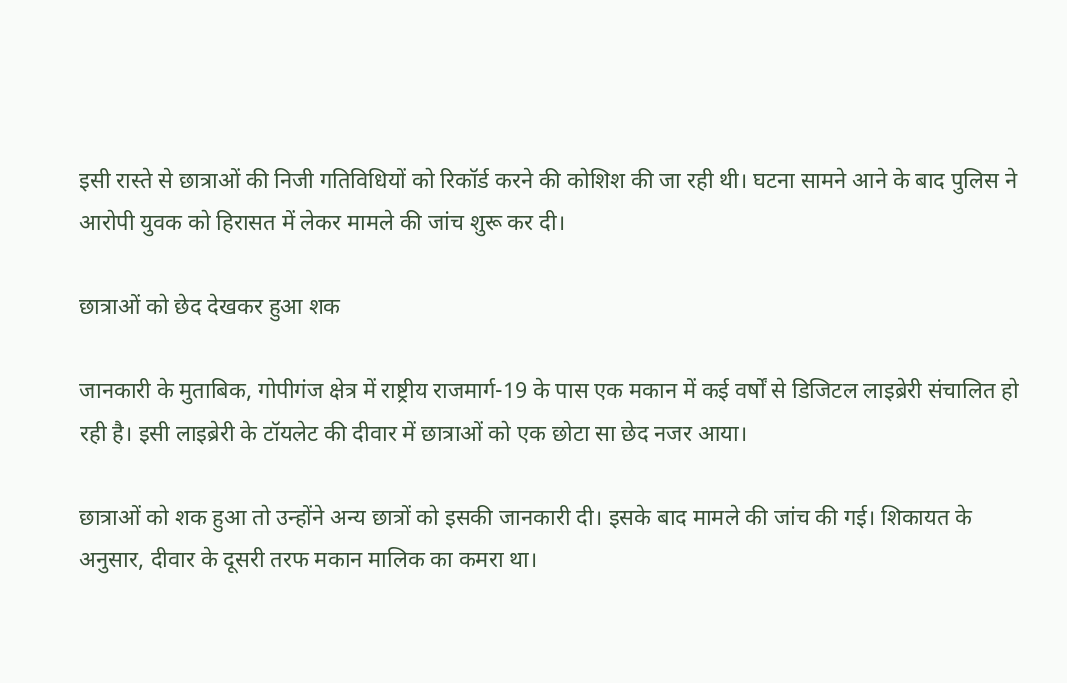इसी रास्ते से छात्राओं की निजी गतिविधियों को रिकॉर्ड करने की कोशिश की जा रही थी। घटना सामने आने के बाद पुलिस ने आरोपी युवक को हिरासत में लेकर मामले की जांच शुरू कर दी।

छात्राओं को छेद देखकर हुआ शक

जानकारी के मुताबिक, गोपीगंज क्षेत्र में राष्ट्रीय राजमार्ग-19 के पास एक मकान में कई वर्षों से डिजिटल लाइब्रेरी संचालित हो रही है। इसी लाइब्रेरी के टॉयलेट की दीवार में छात्राओं को एक छोटा सा छेद नजर आया।

छात्राओं को शक हुआ तो उन्होंने अन्य छात्रों को इसकी जानकारी दी। इसके बाद मामले की जांच की गई। शिकायत के अनुसार, दीवार के दूसरी तरफ मकान मालिक का कमरा था।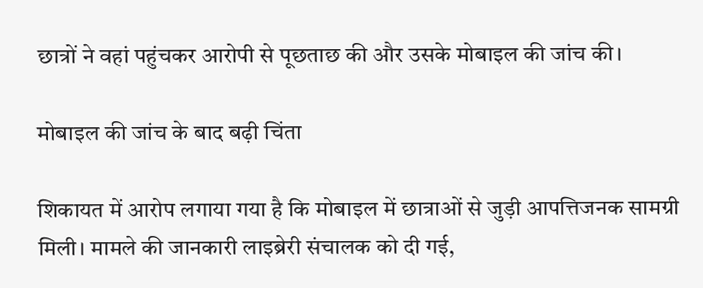छात्रों ने वहां पहुंचकर आरोपी से पूछताछ की और उसके मोबाइल की जांच की।

मोबाइल की जांच के बाद बढ़ी चिंता

शिकायत में आरोप लगाया गया है कि मोबाइल में छात्राओं से जुड़ी आपत्तिजनक सामग्री मिली। मामले की जानकारी लाइब्रेरी संचालक को दी गई,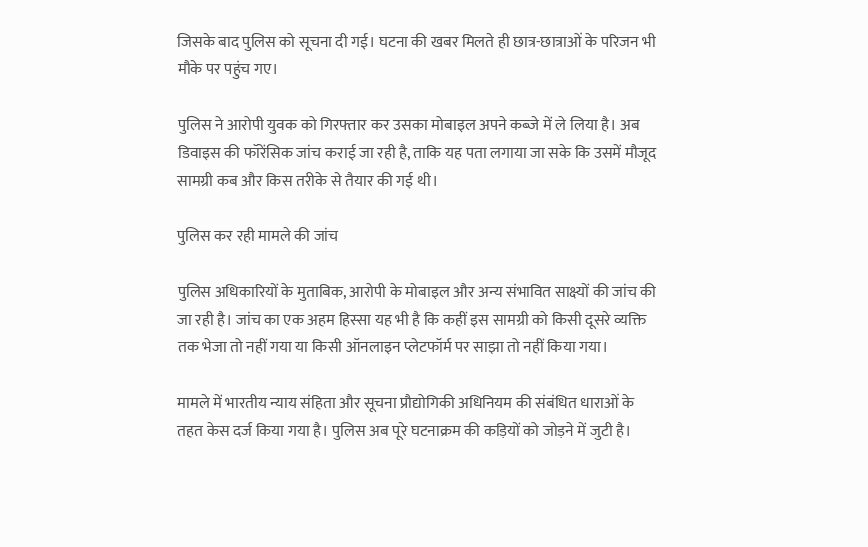जिसके बाद पुलिस को सूचना दी गई। घटना की खबर मिलते ही छात्र-छात्राओं के परिजन भी मौके पर पहुंच गए।

पुलिस ने आरोपी युवक को गिरफ्तार कर उसका मोबाइल अपने कब्जे में ले लिया है। अब डिवाइस की फॉरेंसिक जांच कराई जा रही है, ताकि यह पता लगाया जा सके कि उसमें मौजूद सामग्री कब और किस तरीके से तैयार की गई थी।

पुलिस कर रही मामले की जांच

पुलिस अधिकारियों के मुताबिक, आरोपी के मोबाइल और अन्य संभावित साक्ष्यों की जांच की जा रही है। जांच का एक अहम हिस्सा यह भी है कि कहीं इस सामग्री को किसी दूसरे व्यक्ति तक भेजा तो नहीं गया या किसी ऑनलाइन प्लेटफॉर्म पर साझा तो नहीं किया गया।

मामले में भारतीय न्याय संहिता और सूचना प्रौद्योगिकी अधिनियम की संबंधित धाराओं के तहत केस दर्ज किया गया है। पुलिस अब पूरे घटनाक्रम की कड़ियों को जोड़ने में जुटी है।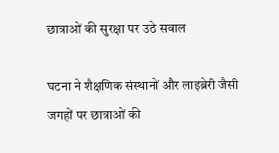छात्राओं की सुरक्षा पर उठे सवाल

घटना ने शैक्षणिक संस्थानों और लाइब्रेरी जैसी जगहों पर छात्राओं की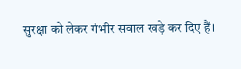सुरक्षा को लेकर गंभीर सवाल खड़े कर दिए हैं।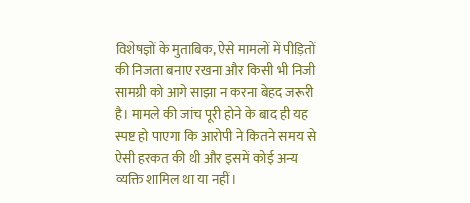विशेषज्ञों के मुताबिक, ऐसे मामलों में पीड़ितों की निजता बनाए रखना और किसी भी निजी सामग्री को आगे साझा न करना बेहद जरूरी है। मामले की जांच पूरी होने के बाद ही यह स्पष्ट हो पाएगा कि आरोपी ने कितने समय से ऐसी हरकत की थी और इसमें कोई अन्य व्यक्ति शामिल था या नहीं।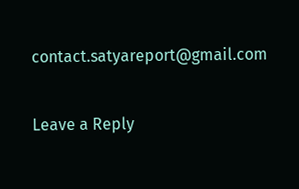contact.satyareport@gmail.com

Leave a Reply